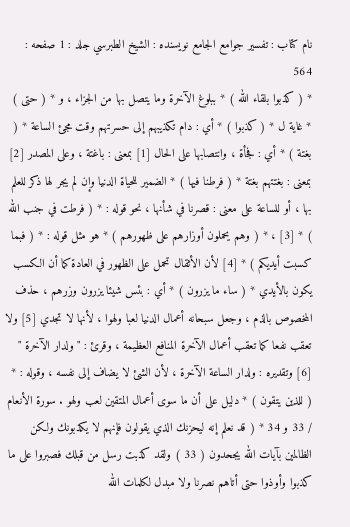نام کتاب : تفسير جوامع الجامع نویسنده : الشيخ الطبرسي جلد : 1 صفحه : 564
* ( كذبوا بلقاء الله ) * ببلوغ الآخرة وما يتصل بها من الجزاء ، و * ( حتى ) * غاية ل * ( كذبوا ) * أي : دام تكذيبهم إلى حسرتهم وقت مجئ الساعة * ( بغتة ) * أي : فجأة ، وانتصابها على الحال [1] بمعنى : باغتة ، وعلى المصدر [2] بمعنى : بغتتهم بغتة * ( فرطنا فيها ) * الضمير للحياة الدنيا وإن لم يجر لها ذكر للعلم بها ، أو للساعة على معنى : قصرنا في شأنها ، نحو قوله : * ( فرطت في جنب الله ) * [3] ، * ( وهم يحملون أوزارهم على ظهورهم ) * هو مثل قوله : * ( فبما كسبت أيديكم ) * [4] لأن الأثقال تحمل على الظهور في العادة كما أن الكسب يكون بالأيدي * ( ساء ما يزرون ) * أي : بئس شيئا يزرون وزرهم ، حذف المخصوص بالذم ، وجعل سبحانه أعمال الدنيا لعبا ولهوا ، لأنها لا تجدي [5] ولا تعقب نفعا كما تعقب أعمال الآخرة المنافع العظيمة ، وقرئ : " ولدار الآخرة " [6] وتقديره : ولدار الساعة الآخرة ، لأن الشئ لا يضاف إلى نفسه ، وقوله : * ( للذين يتقون ) * دليل على أن ما سوى أعمال المتقين لعب ولهو . سورة الأنعام / 33 و 34 * ( قد نعلم إنه ليحزنك الذي يقولون فإنهم لا يكذبونك ولكن الظالمين بآيات الله يجحدون ( 33 ) ولقد كذبت رسل من قبلك فصبروا على ما كذبوا وأوذوا حتى أتاهم نصرنا ولا مبدل لكلمات الله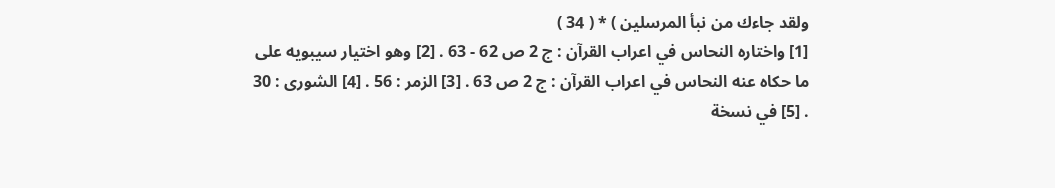ولقد جاءك من نبأ المرسلين ) * ( 34 )
[1] واختاره النحاس في اعراب القرآن : ج 2 ص 62 - 63 . [2] وهو اختيار سيبويه على ما حكاه عنه النحاس في اعراب القرآن : ج 2 ص 63 . [3] الزمر : 56 . [4] الشورى : 30 . [5] في نسخة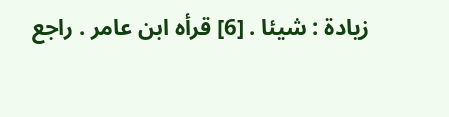زيادة : شيئا . [6] قرأه ابن عامر . راجع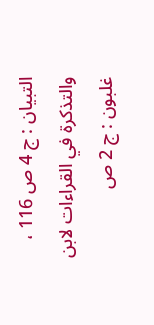التبيان : ج 4 ص 116 ، والتذكرة في القراءات لابن غلبون : ج 2 ص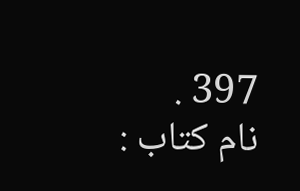397 .
نام کتاب :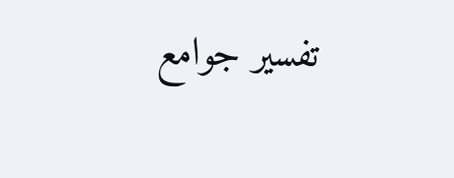تفسير جوامع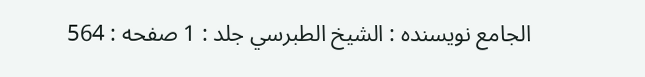الجامع نویسنده : الشيخ الطبرسي جلد : 1 صفحه : 564